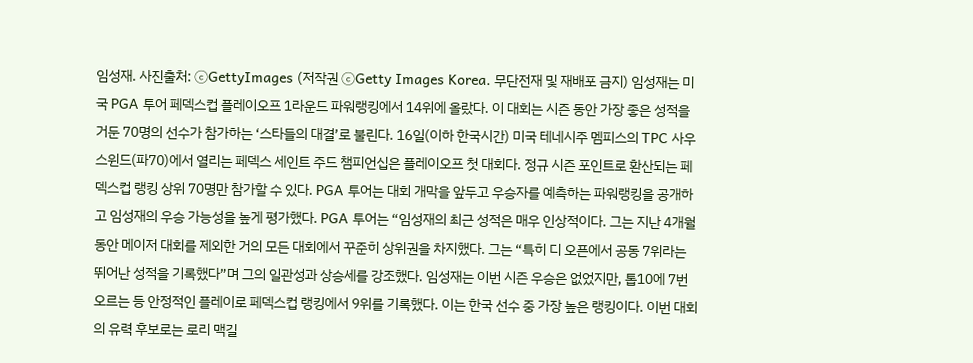임성재. 사진출처: ⓒGettyImages (저작권 ⓒGetty Images Korea. 무단전재 및 재배포 금지) 임성재는 미국 PGA 투어 페덱스컵 플레이오프 1라운드 파워랭킹에서 14위에 올랐다. 이 대회는 시즌 동안 가장 좋은 성적을 거둔 70명의 선수가 참가하는 ‘스타들의 대결’로 불린다. 16일(이하 한국시간) 미국 테네시주 멤피스의 TPC 사우스윈드(파70)에서 열리는 페덱스 세인트 주드 챔피언십은 플레이오프 첫 대회다. 정규 시즌 포인트로 환산되는 페덱스컵 랭킹 상위 70명만 참가할 수 있다. PGA 투어는 대회 개막을 앞두고 우승자를 예측하는 파워랭킹을 공개하고 임성재의 우승 가능성을 높게 평가했다. PGA 투어는 “임성재의 최근 성적은 매우 인상적이다. 그는 지난 4개월 동안 메이저 대회를 제외한 거의 모든 대회에서 꾸준히 상위권을 차지했다. 그는 “특히 디 오픈에서 공동 7위라는 뛰어난 성적을 기록했다”며 그의 일관성과 상승세를 강조했다. 임성재는 이번 시즌 우승은 없었지만, 톱10에 7번 오르는 등 안정적인 플레이로 페덱스컵 랭킹에서 9위를 기록했다. 이는 한국 선수 중 가장 높은 랭킹이다. 이번 대회의 유력 후보로는 로리 맥길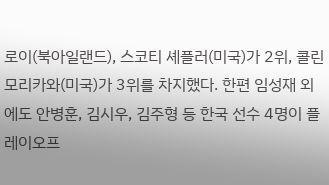로이(북아일랜드), 스코티 셰플러(미국)가 2위, 콜린 모리카와(미국)가 3위를 차지했다. 한편 임성재 외에도 안병훈, 김시우, 김주형 등 한국 선수 4명이 플레이오프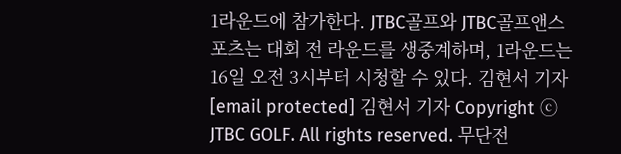1라운드에 참가한다. JTBC골프와 JTBC골프앤스포츠는 대회 전 라운드를 생중계하며, 1라운드는 16일 오전 3시부터 시청할 수 있다. 김현서 기자 [email protected] 김현서 기자 Copyright ⓒ JTBC GOLF. All rights reserved. 무단전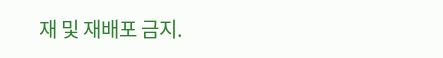재 및 재배포 금지.